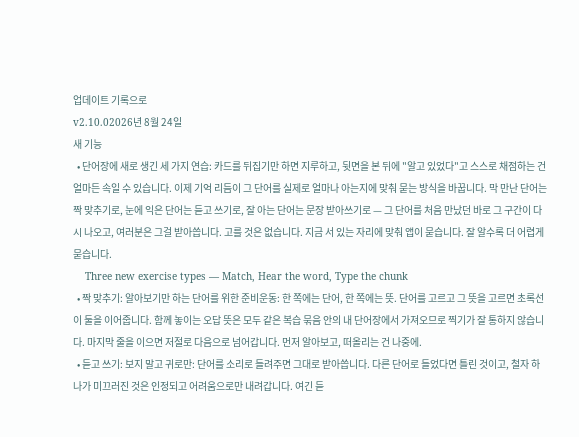업데이트 기록으로
v2.10.02026년 8월 24일
새 기능
  • 단어장에 새로 생긴 세 가지 연습: 카드를 뒤집기만 하면 지루하고, 뒷면을 본 뒤에 "알고 있었다"고 스스로 채점하는 건 얼마든 속일 수 있습니다. 이제 기억 리듬이 그 단어를 실제로 얼마나 아는지에 맞춰 묻는 방식을 바꿉니다. 막 만난 단어는 짝 맞추기로, 눈에 익은 단어는 듣고 쓰기로, 잘 아는 단어는 문장 받아쓰기로 — 그 단어를 처음 만났던 바로 그 구간이 다시 나오고, 여러분은 그걸 받아씁니다. 고를 것은 없습니다. 지금 서 있는 자리에 맞춰 앱이 묻습니다. 잘 알수록 더 어렵게 묻습니다.
    Three new exercise types — Match, Hear the word, Type the chunk
  • 짝 맞추기: 알아보기만 하는 단어를 위한 준비운동: 한 쪽에는 단어, 한 쪽에는 뜻. 단어를 고르고 그 뜻을 고르면 초록선이 둘을 이어줍니다. 함께 놓이는 오답 뜻은 모두 같은 복습 묶음 안의 내 단어장에서 가져오므로 찍기가 잘 통하지 않습니다. 마지막 줄을 이으면 저절로 다음으로 넘어갑니다. 먼저 알아보고, 떠올리는 건 나중에.
  • 듣고 쓰기: 보지 말고 귀로만: 단어를 소리로 들려주면 그대로 받아씁니다. 다른 단어로 들었다면 틀린 것이고, 철자 하나가 미끄러진 것은 인정되고 어려움으로만 내려갑니다. 여긴 듣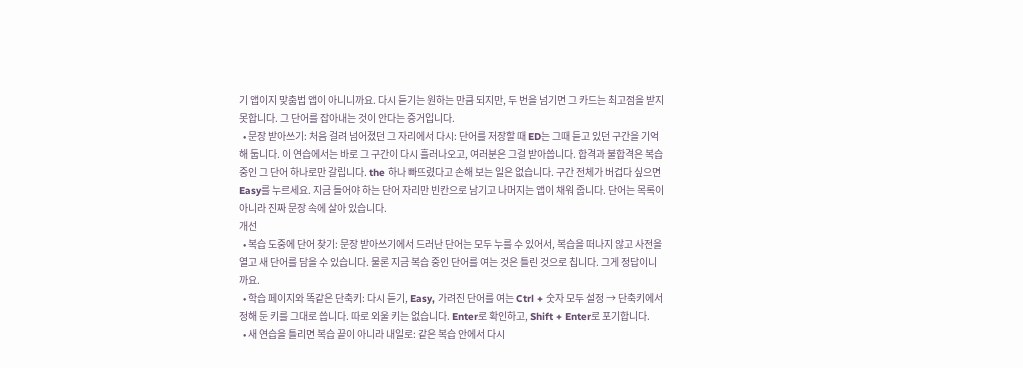기 앱이지 맞춤법 앱이 아니니까요. 다시 듣기는 원하는 만큼 되지만, 두 번을 넘기면 그 카드는 최고점을 받지 못합니다. 그 단어를 잡아내는 것이 안다는 증거입니다.
  • 문장 받아쓰기: 처음 걸려 넘어졌던 그 자리에서 다시: 단어를 저장할 때 ED는 그때 듣고 있던 구간을 기억해 둡니다. 이 연습에서는 바로 그 구간이 다시 흘러나오고, 여러분은 그걸 받아씁니다. 합격과 불합격은 복습 중인 그 단어 하나로만 갈립니다. the 하나 빠뜨렸다고 손해 보는 일은 없습니다. 구간 전체가 버겁다 싶으면 Easy를 누르세요. 지금 들어야 하는 단어 자리만 빈칸으로 남기고 나머지는 앱이 채워 줍니다. 단어는 목록이 아니라 진짜 문장 속에 살아 있습니다.
개선
  • 복습 도중에 단어 찾기: 문장 받아쓰기에서 드러난 단어는 모두 누를 수 있어서, 복습을 떠나지 않고 사전을 열고 새 단어를 담을 수 있습니다. 물론 지금 복습 중인 단어를 여는 것은 틀린 것으로 칩니다. 그게 정답이니까요.
  • 학습 페이지와 똑같은 단축키: 다시 듣기, Easy, 가려진 단어를 여는 Ctrl + 숫자 모두 설정 → 단축키에서 정해 둔 키를 그대로 씁니다. 따로 외울 키는 없습니다. Enter로 확인하고, Shift + Enter로 포기합니다.
  • 새 연습을 틀리면 복습 끝이 아니라 내일로: 같은 복습 안에서 다시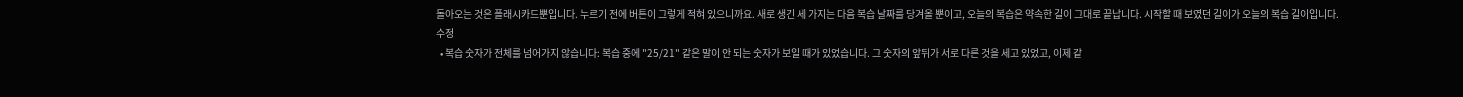돌아오는 것은 플래시카드뿐입니다. 누르기 전에 버튼이 그렇게 적혀 있으니까요. 새로 생긴 세 가지는 다음 복습 날짜를 당겨올 뿐이고, 오늘의 복습은 약속한 길이 그대로 끝납니다. 시작할 때 보였던 길이가 오늘의 복습 길이입니다.
수정
  • 복습 숫자가 전체를 넘어가지 않습니다: 복습 중에 "25/21" 같은 말이 안 되는 숫자가 보일 때가 있었습니다. 그 숫자의 앞뒤가 서로 다른 것을 세고 있었고, 이제 같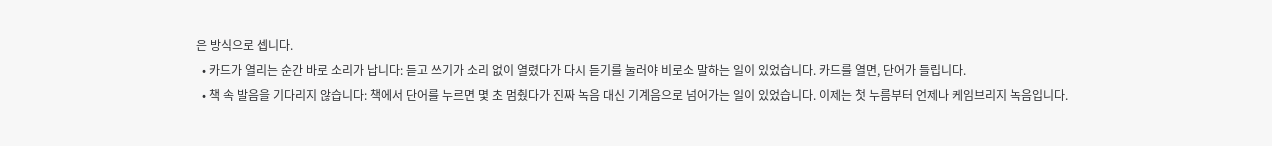은 방식으로 셉니다.
  • 카드가 열리는 순간 바로 소리가 납니다: 듣고 쓰기가 소리 없이 열렸다가 다시 듣기를 눌러야 비로소 말하는 일이 있었습니다. 카드를 열면, 단어가 들립니다.
  • 책 속 발음을 기다리지 않습니다: 책에서 단어를 누르면 몇 초 멈췄다가 진짜 녹음 대신 기계음으로 넘어가는 일이 있었습니다. 이제는 첫 누름부터 언제나 케임브리지 녹음입니다.